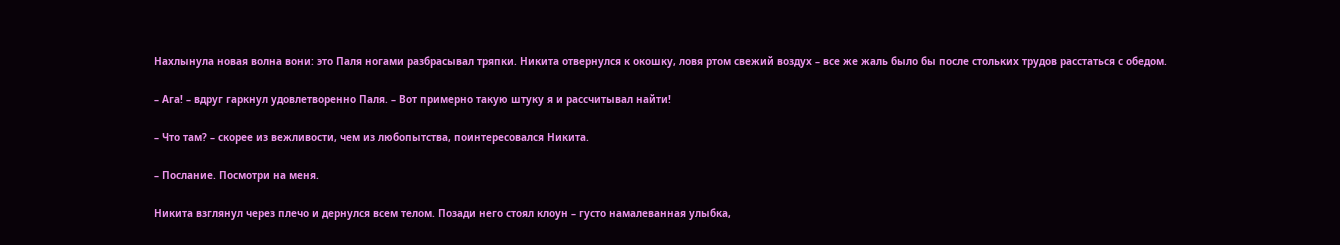Нахлынула новая волна вони: это Паля ногами разбрасывал тряпки. Никита отвернулся к окошку, ловя ртом свежий воздух – все же жаль было бы после стольких трудов расстаться с обедом.

– Ага! – вдруг гаркнул удовлетворенно Паля. – Вот примерно такую штуку я и рассчитывал найти!

– Что там? – скорее из вежливости, чем из любопытства, поинтересовался Никита.

– Послание. Посмотри на меня.

Никита взглянул через плечо и дернулся всем телом. Позади него стоял клоун – густо намалеванная улыбка,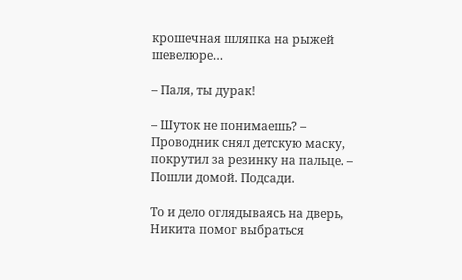крошечная шляпка на рыжей шевелюре…

– Паля, ты дурак!

– Шуток не понимаешь? – Проводник снял детскую маску, покрутил за резинку на пальце. – Пошли домой. Подсади.

То и дело оглядываясь на дверь, Никита помог выбраться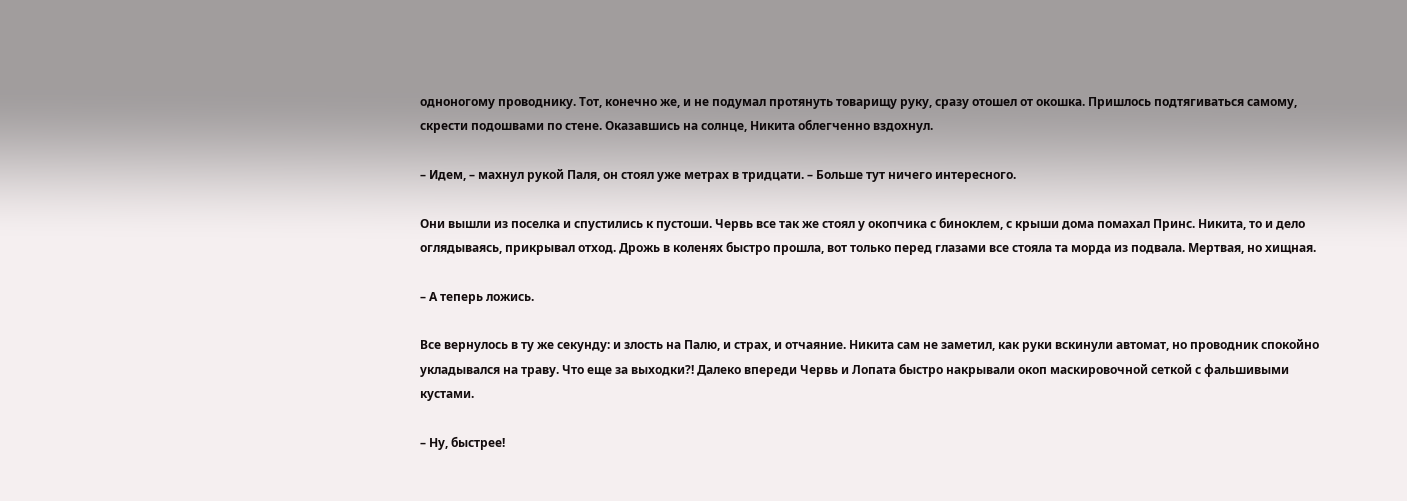одноногому проводнику. Тот, конечно же, и не подумал протянуть товарищу руку, сразу отошел от окошка. Пришлось подтягиваться самому, скрести подошвами по стене. Оказавшись на солнце, Никита облегченно вздохнул.

– Идем, – махнул рукой Паля, он стоял уже метрах в тридцати. – Больше тут ничего интересного.

Они вышли из поселка и спустились к пустоши. Червь все так же стоял у окопчика с биноклем, с крыши дома помахал Принс. Никита, то и дело оглядываясь, прикрывал отход. Дрожь в коленях быстро прошла, вот только перед глазами все стояла та морда из подвала. Мертвая, но хищная.

– А теперь ложись.

Все вернулось в ту же секунду: и злость на Палю, и страх, и отчаяние. Никита сам не заметил, как руки вскинули автомат, но проводник спокойно укладывался на траву. Что еще за выходки?! Далеко впереди Червь и Лопата быстро накрывали окоп маскировочной сеткой с фальшивыми кустами.

– Ну, быстрее!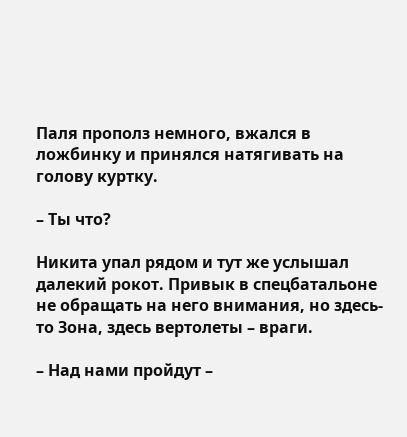Паля прополз немного, вжался в ложбинку и принялся натягивать на голову куртку.

– Ты что?

Никита упал рядом и тут же услышал далекий рокот. Привык в спецбатальоне не обращать на него внимания, но здесь-то Зона, здесь вертолеты – враги.

– Над нами пройдут –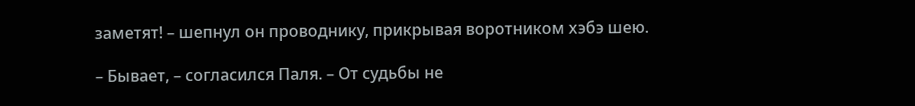заметят! – шепнул он проводнику, прикрывая воротником хэбэ шею.

– Бывает, – согласился Паля. – От судьбы не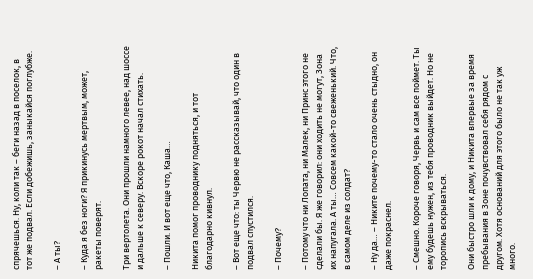спрячешься. Ну, коли так – беги назад в поселок, в тот же подвал. Если добежишь, заныкайся поглубже.

– А ты?

– Куда я без ноги? Я прикинусь мертвым, может, ракеты поверят.

Три вертолета. Они прошли намного левее, над шоссе и дальше к северу. Вскоре рокот начал стихать.

– Пошли. И вот еще что, Каша…

Никита помог проводнику подняться, и тот благодарно кивнул.

– Вот еще что: ты Червю не рассказывай, что один в подвал спустился.

– Почему?

– Потому что ни Лопата, ни Малек, ни Принс этого не сделали бы. Я же говорил: они ходить не могут, Зона их напугала. А ты… Совсем какой-то свеженький. Что, в самом деле из солдат?

– Ну да… – Никите почему-то стало очень стыдно, он даже покраснел.

– Смешно. Короче говоря, Червь и сам все поймет. Ты ему будешь нужен, из тебя проводник выйдет. Но не торопись вскрываться.

Они быстро шли к дому, и Никита впервые за время пребывания в Зоне почувствовал себя рядом с другом. Хотя оснований для этого было не так уж много.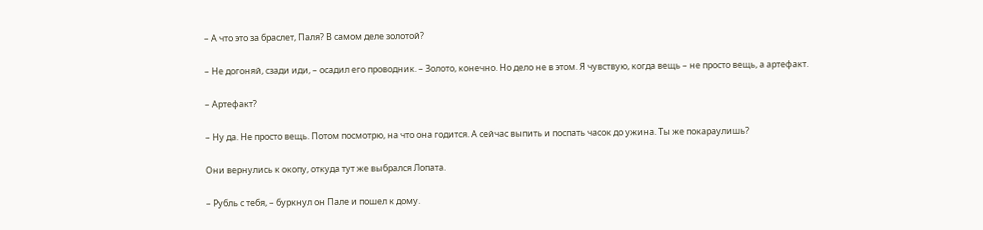– А что это за браслет, Паля? В самом деле золотой?

– Не догоняй, сзади иди, – осадил его проводник. – Золото, конечно. Но дело не в этом. Я чувствую, когда вещь – не просто вещь, а артефакт.

– Артефакт?

– Ну да. Не просто вещь. Потом посмотрю, на что она годится. А сейчас выпить и поспать часок до ужина. Ты же покараулишь?

Они вернулись к окопу, откуда тут же выбрался Лопата.

– Рубль с тебя, – буркнул он Пале и пошел к дому.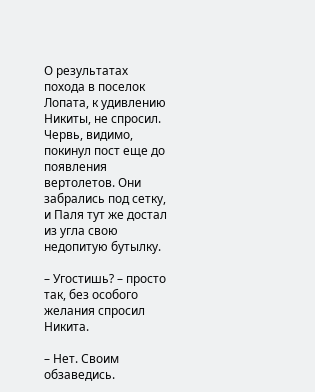О результатах похода в поселок Лопата, к удивлению Никиты, не спросил. Червь, видимо, покинул пост еще до появления вертолетов. Они забрались под сетку, и Паля тут же достал из угла свою недопитую бутылку.

– Угостишь? – просто так, без особого желания спросил Никита.

– Нет. Своим обзаведись.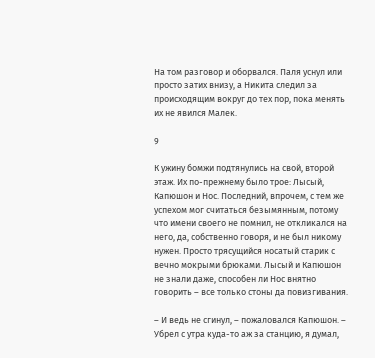На том разговор и оборвался. Паля уснул или просто затих внизу, а Никита следил за происходящим вокруг до тех пор, пока менять их не явился Малек.

9

К ужину бомжи подтянулись на свой, второй этаж. Их по-прежнему было трое: Лысый, Капюшон и Нос. Последний, впрочем, с тем же успехом мог считаться безымянным, потому что имени своего не помнил, не откликался на него, да, собственно говоря, и не был никому нужен. Просто трясущийся носатый старик с вечно мокрыми брюками. Лысый и Капюшон не знали даже, способен ли Нос внятно говорить – все только стоны да повизгивания.

– И ведь не сгинул, – пожаловался Капюшон. – Убрел с утра куда-то аж за станцию, я думал,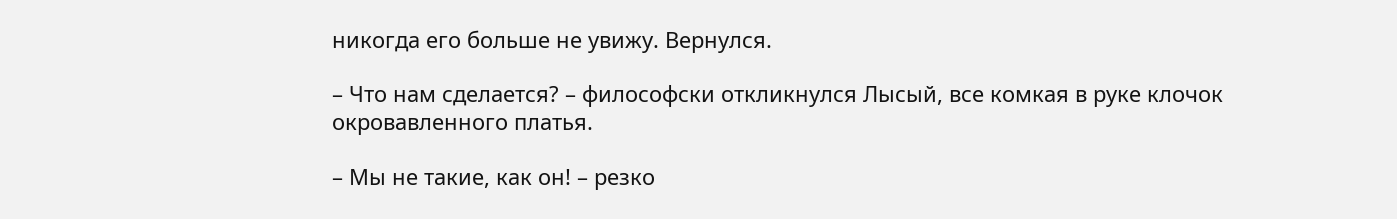никогда его больше не увижу. Вернулся.

– Что нам сделается? – философски откликнулся Лысый, все комкая в руке клочок окровавленного платья.

– Мы не такие, как он! – резко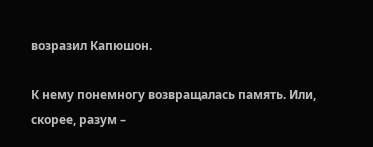возразил Капюшон.

К нему понемногу возвращалась память. Или, скорее, разум –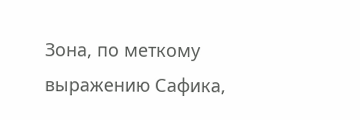Зона, по меткому выражению Сафика,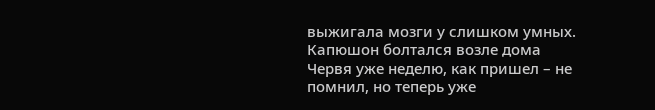выжигала мозги у слишком умных. Капюшон болтался возле дома Червя уже неделю, как пришел – не помнил, но теперь уже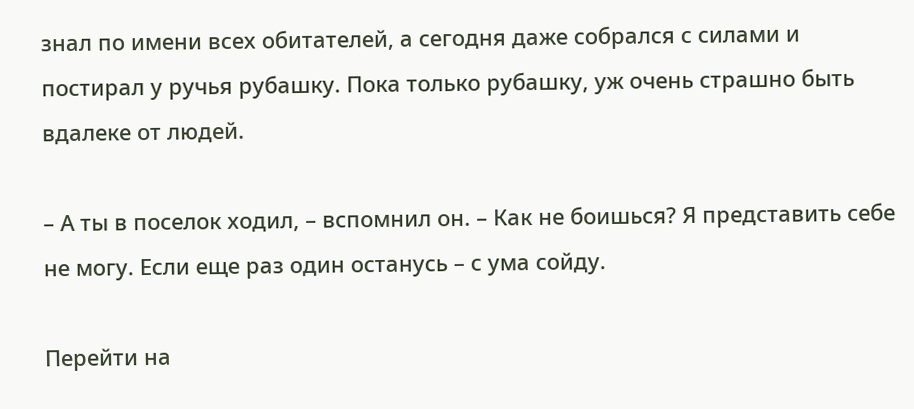знал по имени всех обитателей, а сегодня даже собрался с силами и постирал у ручья рубашку. Пока только рубашку, уж очень страшно быть вдалеке от людей.

– А ты в поселок ходил, – вспомнил он. – Как не боишься? Я представить себе не могу. Если еще раз один останусь – с ума сойду.

Перейти на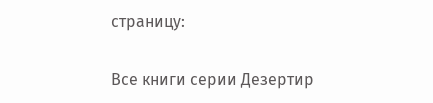страницу:

Все книги серии Дезертир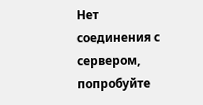Нет соединения с сервером, попробуйте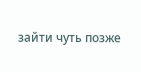зайти чуть позже